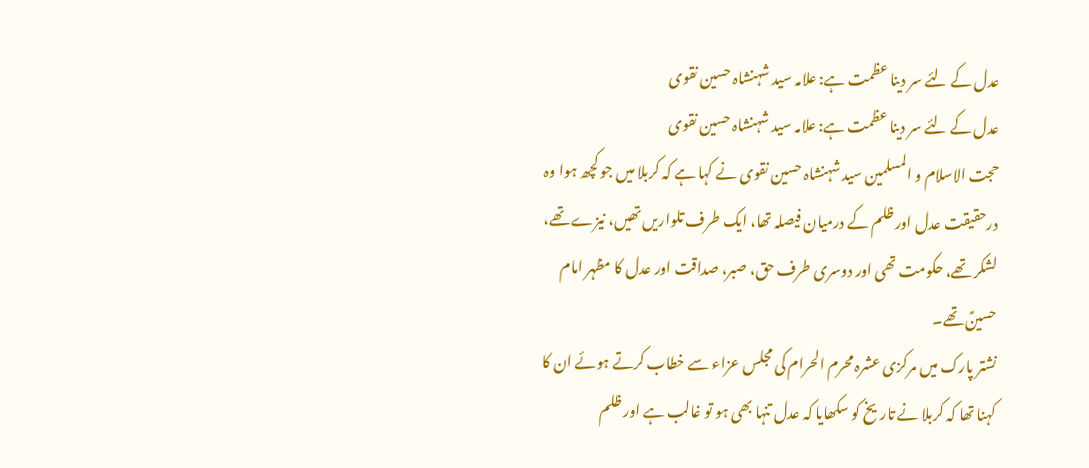عدل کے لئے سر دینا عظمت ہے: علامہ سید شہنشاہ حسین نقوی
عدل کے لئے سر دینا عظمت ہے: علامہ سید شہنشاہ حسین نقوی
حجت الاسلام و المسلمین سید شہنشاہ حسین نقوی نے کہا ہے کہ کربلا میں جو کچھ ہوا وہ درحقیقت عدل اور ظلم کے درمیان فیصلہ تھا، ایک طرف تلواریں تھیں، نیزے تھے، لشکر تھے، حکومت تھی اور دوسری طرف حق، صبر، صداقت اور عدل کا مظہر امام حسینؑ تھے۔
نشتر پارک میں مرکزی عشرہ محرم الحرام کی مجلس عزاء سے خطاب کرتے ہوئے ان کا کہنا تھا کہ کربلا نے تاریخ کو سکھایا کہ عدل تنہا بھی ہو تو غالب ہے اور ظلم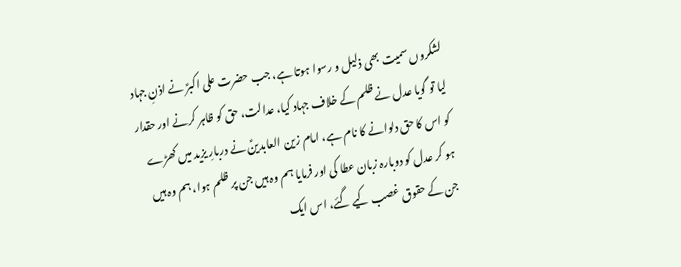لشکروں سمیت بھی ذلیل و رسوا ہوتا ہے، جب حضرت علی اکبرؑ نے اذنِ جہاد لیا تو گویا عدل نے ظلم کے خلاف جہاد کیا، عدالت، حق کو ظاہر کرنے اور حقدار کو اس کا حق دلوانے کا نام ہے، امام زین العابدینؑ نے دربارِ یزید میں کھڑے ہو کر عدل کو دوبارہ زبان عطا کی اور فرمایا ہم وہ ہیں جن پر ظلم ہوا، ہم وہ ہیں جن کے حقوق غصب کیے گئے، اس ایک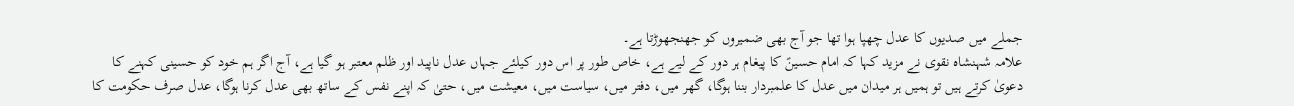جملے میں صدیوں کا عدل چھپا ہوا تھا جو آج بھی ضمیروں کو جھنجھوڑتا ہے۔
علامہ شہنشاہ نقوی نے مزید کہا کہ امام حسینؑ کا پیغام ہر دور کے لیے ہے، خاص طور پر اس دور کیلئے جہاں عدل ناپید اور ظلم معتبر ہو گیا ہے، آج اگر ہم خود کو حسینی کہنے کا دعویٰ کرتے ہیں تو ہمیں ہر میدان میں عدل کا علمبردار بننا ہوگا، گھر میں، دفتر میں، سیاست میں، معیشت میں، حتیٰ کہ اپنے نفس کے ساتھ بھی عدل کرنا ہوگا، عدل صرف حکومت کا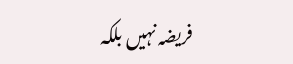فریضہ نہیں بلکہ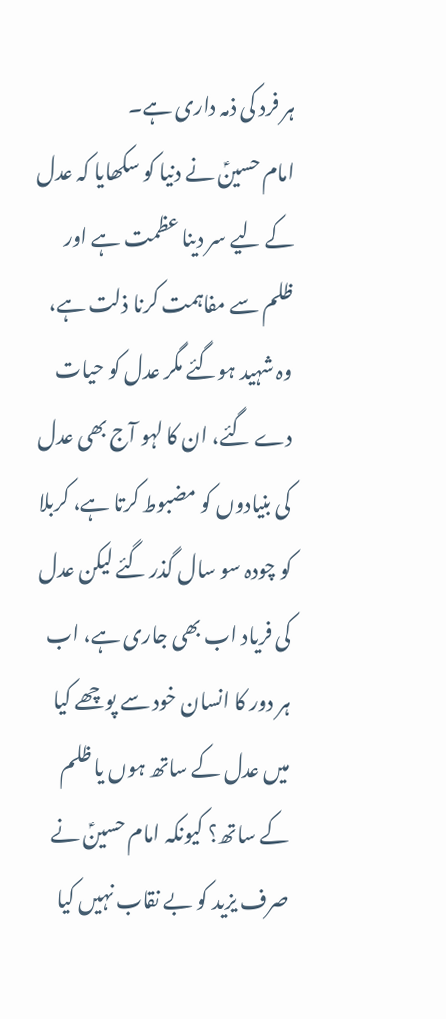ہر فرد کی ذمہ داری ہے۔
امام حسینؑ نے دنیا کو سکھایا کہ عدل کے لیے سر دینا عظمت ہے اور ظلم سے مفاہمت کرنا ذلت ہے، وہ شہید ہوگئے مگر عدل کو حیات دے گئے، ان کا لہو آج بھی عدل کی بنیادوں کو مضبوط کرتا ہے، کربلا کو چودہ سو سال گذر گئے لیکن عدل کی فریاد اب بھی جاری ہے، اب ہر دور کا انسان خود سے پوچھے کیا میں عدل کے ساتھ ہوں یا ظلم کے ساتھ؟ کیونکہ امام حسینؑ نے صرف یزید کو بے نقاب نہیں کیا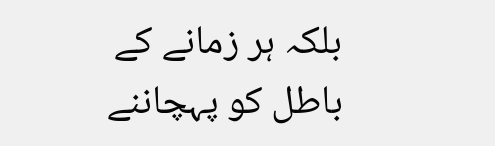بلکہ ہر زمانے کے باطل کو پہچاننے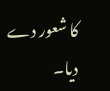کا شعور دے دیا۔